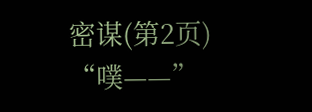密谋(第2页)
“噗——”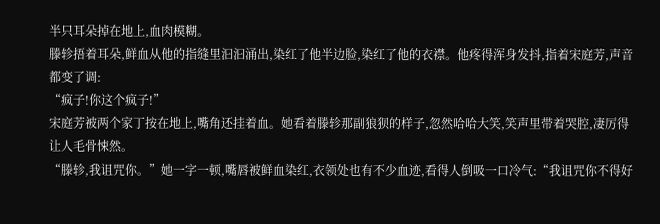半只耳朵掉在地上,血肉模糊。
滕轸捂着耳朵,鲜血从他的指缝里汩汩涌出,染红了他半边脸,染红了他的衣襟。他疼得浑身发抖,指着宋庭芳,声音都变了调:
“疯子!你这个疯子!”
宋庭芳被两个家丁按在地上,嘴角还挂着血。她看着滕轸那副狼狈的样子,忽然哈哈大笑,笑声里带着哭腔,凄厉得让人毛骨悚然。
“滕轸,我诅咒你。”她一字一顿,嘴唇被鲜血染红,衣领处也有不少血迹,看得人倒吸一口冷气:“我诅咒你不得好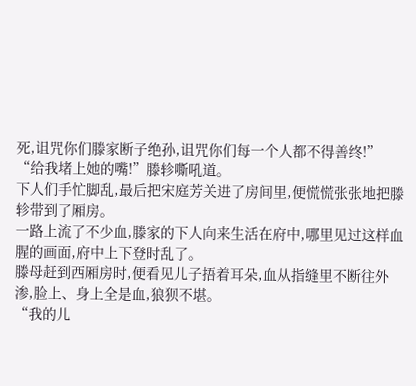死,诅咒你们滕家断子绝孙,诅咒你们每一个人都不得善终!”
“给我堵上她的嘴!”滕轸嘶吼道。
下人们手忙脚乱,最后把宋庭芳关进了房间里,便慌慌张张地把滕轸带到了厢房。
一路上流了不少血,滕家的下人向来生活在府中,哪里见过这样血腥的画面,府中上下登时乱了。
滕母赶到西厢房时,便看见儿子捂着耳朵,血从指缝里不断往外渗,脸上、身上全是血,狼狈不堪。
“我的儿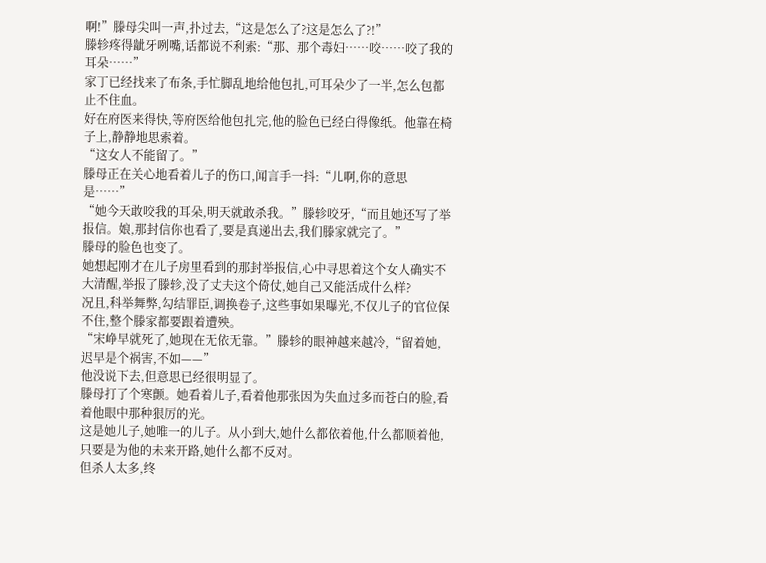啊!”滕母尖叫一声,扑过去,“这是怎么了?这是怎么了?!”
滕轸疼得龇牙咧嘴,话都说不利索:“那、那个毒妇……咬……咬了我的耳朵……”
家丁已经找来了布条,手忙脚乱地给他包扎,可耳朵少了一半,怎么包都止不住血。
好在府医来得快,等府医给他包扎完,他的脸色已经白得像纸。他靠在椅子上,静静地思索着。
“这女人不能留了。”
滕母正在关心地看着儿子的伤口,闻言手一抖:“儿啊,你的意思是……”
“她今天敢咬我的耳朵,明天就敢杀我。”滕轸咬牙,“而且她还写了举报信。娘,那封信你也看了,要是真递出去,我们滕家就完了。”
滕母的脸色也变了。
她想起刚才在儿子房里看到的那封举报信,心中寻思着这个女人确实不大清醒,举报了滕轸,没了丈夫这个倚仗,她自己又能活成什么样?
况且,科举舞弊,勾结罪臣,调换卷子,这些事如果曝光,不仅儿子的官位保不住,整个滕家都要跟着遭殃。
“宋峥早就死了,她现在无依无靠。”滕轸的眼神越来越冷,“留着她,迟早是个祸害,不如——”
他没说下去,但意思已经很明显了。
滕母打了个寒颤。她看着儿子,看着他那张因为失血过多而苍白的脸,看着他眼中那种狠厉的光。
这是她儿子,她唯一的儿子。从小到大,她什么都依着他,什么都顺着他,只要是为他的未来开路,她什么都不反对。
但杀人太多,终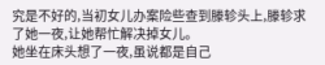究是不好的,当初女儿办案险些查到滕轸头上,滕轸求了她一夜,让她帮忙解决掉女儿。
她坐在床头想了一夜,虽说都是自己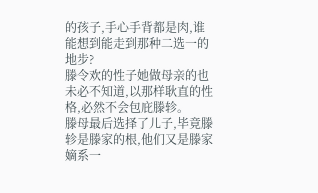的孩子,手心手背都是肉,谁能想到能走到那种二选一的地步?
滕令欢的性子她做母亲的也未必不知道,以那样耿直的性格,必然不会包庇滕轸。
滕母最后选择了儿子,毕竟滕轸是滕家的根,他们又是滕家嫡系一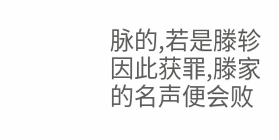脉的,若是滕轸因此获罪,滕家的名声便会败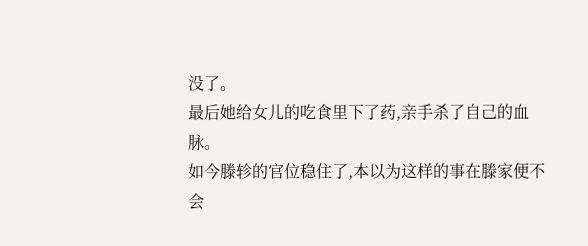没了。
最后她给女儿的吃食里下了药,亲手杀了自己的血脉。
如今滕轸的官位稳住了,本以为这样的事在滕家便不会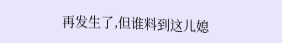再发生了,但谁料到这儿媳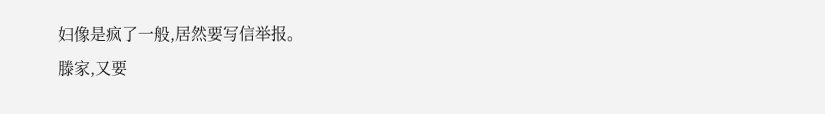妇像是疯了一般,居然要写信举报。
滕家,又要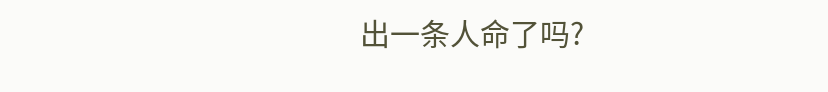出一条人命了吗?